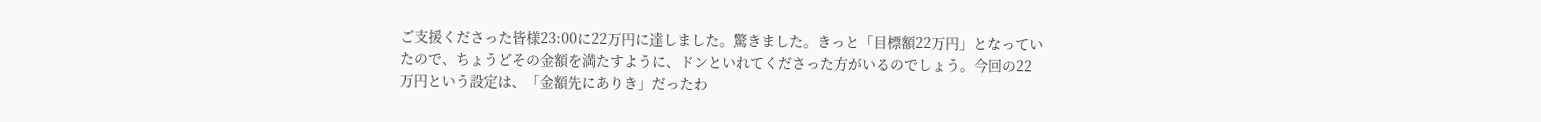ご支援くださった皆様23:00に22万円に達しました。驚きました。きっと「目標額22万円」となっていたので、ちょうどその金額を満たすように、ドンといれてくださった方がいるのでしょう。今回の22万円という設定は、「金額先にありき」だったわ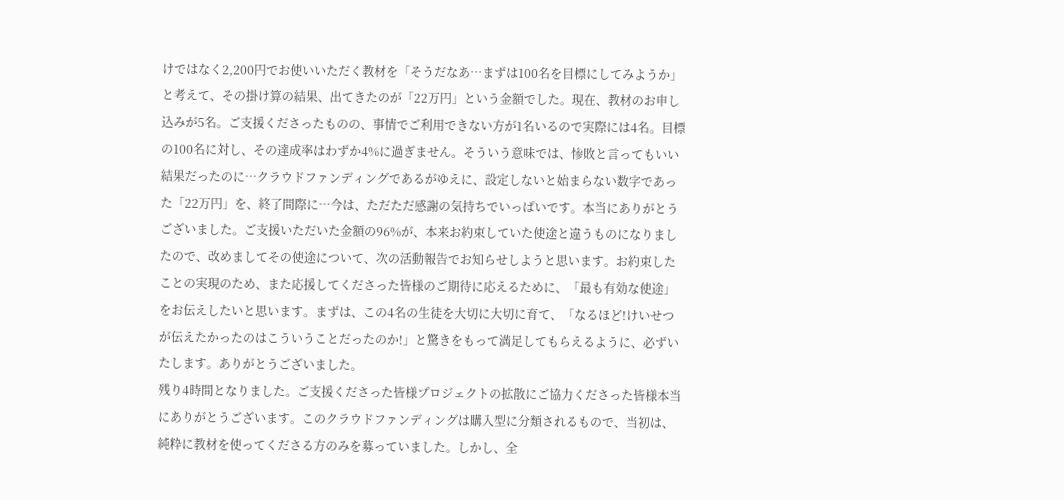けではなく2,200円でお使いいただく教材を「そうだなあ…まずは100名を目標にしてみようか」と考えて、その掛け算の結果、出てきたのが「22万円」という金額でした。現在、教材のお申し込みが5名。ご支援くださったものの、事情でご利用できない方が1名いるので実際には4名。目標の100名に対し、その達成率はわずか4%に過ぎません。そういう意味では、惨敗と言ってもいい結果だったのに…クラウドファンディングであるがゆえに、設定しないと始まらない数字であった「22万円」を、終了間際に…今は、ただただ感謝の気持ちでいっぱいです。本当にありがとうございました。ご支援いただいた金額の96%が、本来お約束していた使途と違うものになりましたので、改めましてその使途について、次の活動報告でお知らせしようと思います。お約束したことの実現のため、また応援してくださった皆様のご期待に応えるために、「最も有効な使途」をお伝えしたいと思います。まずは、この4名の生徒を大切に大切に育て、「なるほど!けいせつが伝えたかったのはこういうことだったのか!」と驚きをもって満足してもらえるように、必ずいたします。ありがとうございました。
残り4時間となりました。ご支援くださった皆様プロジェクトの拡散にご協力くださった皆様本当にありがとうございます。このクラウドファンディングは購入型に分類されるもので、当初は、純粋に教材を使ってくださる方のみを募っていました。しかし、全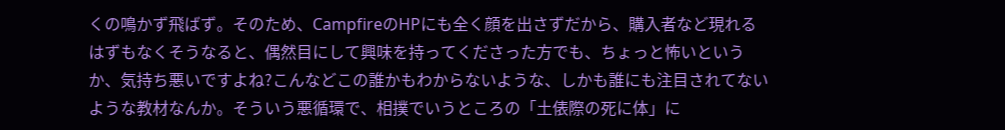くの鳴かず飛ばず。そのため、CampfireのHPにも全く顔を出さずだから、購入者など現れるはずもなくそうなると、偶然目にして興味を持ってくださった方でも、ちょっと怖いというか、気持ち悪いですよね?こんなどこの誰かもわからないような、しかも誰にも注目されてないような教材なんか。そういう悪循環で、相撲でいうところの「土俵際の死に体」に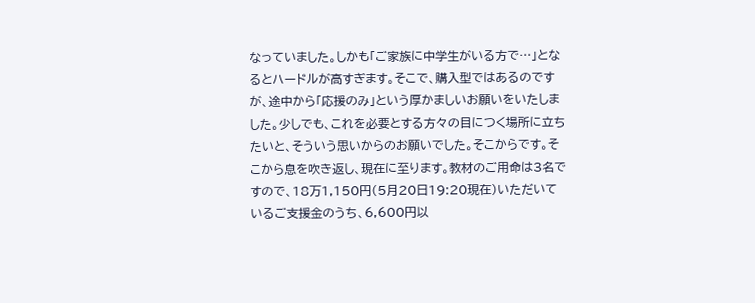なっていました。しかも「ご家族に中学生がいる方で…」となるとハードルが高すぎます。そこで、購入型ではあるのですが、途中から「応援のみ」という厚かましいお願いをいたしました。少しでも、これを必要とする方々の目につく場所に立ちたいと、そういう思いからのお願いでした。そこからです。そこから息を吹き返し、現在に至ります。教材のご用命は3名ですので、18万1,150円(5月20日19:20現在)いただいているご支援金のうち、6,600円以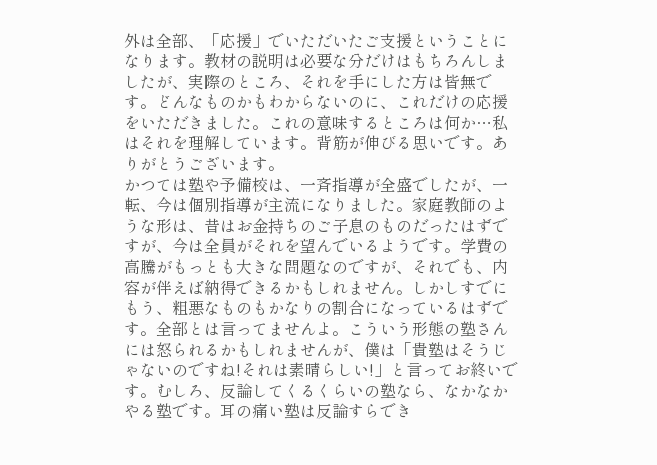外は全部、「応援」でいただいたご支援ということになります。教材の説明は必要な分だけはもちろんしましたが、実際のところ、それを手にした方は皆無です。どんなものかもわからないのに、これだけの応援をいただきました。これの意味するところは何か…私はそれを理解しています。背筋が伸びる思いです。ありがとうございます。
かつては塾や予備校は、一斉指導が全盛でしたが、一転、今は個別指導が主流になりました。家庭教師のような形は、昔はお金持ちのご子息のものだったはずですが、今は全員がそれを望んでいるようです。学費の高騰がもっとも大きな問題なのですが、それでも、内容が伴えば納得できるかもしれません。しかしすでにもう、粗悪なものもかなりの割合になっているはずです。全部とは言ってませんよ。こういう形態の塾さんには怒られるかもしれませんが、僕は「貴塾はそうじゃないのですね!それは素晴らしい!」と言ってお終いです。むしろ、反論してくるくらいの塾なら、なかなかやる塾です。耳の痛い塾は反論すらでき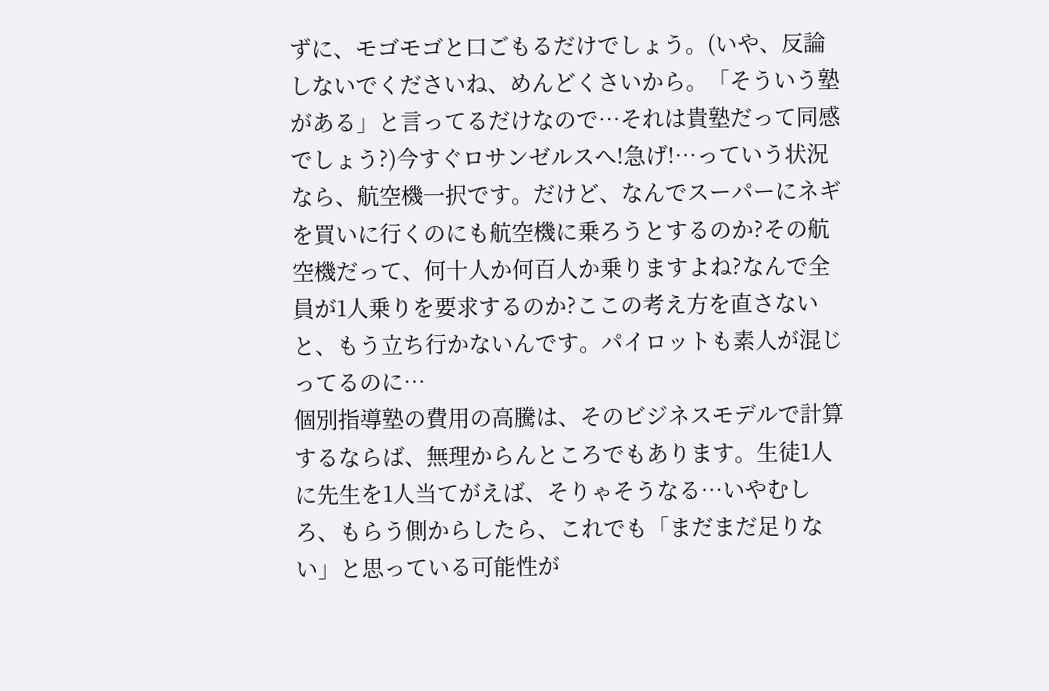ずに、モゴモゴと口ごもるだけでしょう。(いや、反論しないでくださいね、めんどくさいから。「そういう塾がある」と言ってるだけなので…それは貴塾だって同感でしょう?)今すぐロサンゼルスへ!急げ!…っていう状況なら、航空機一択です。だけど、なんでスーパーにネギを買いに行くのにも航空機に乗ろうとするのか?その航空機だって、何十人か何百人か乗りますよね?なんで全員が1人乗りを要求するのか?ここの考え方を直さないと、もう立ち行かないんです。パイロットも素人が混じってるのに…
個別指導塾の費用の高騰は、そのビジネスモデルで計算するならば、無理からんところでもあります。生徒1人に先生を1人当てがえば、そりゃそうなる…いやむしろ、もらう側からしたら、これでも「まだまだ足りない」と思っている可能性が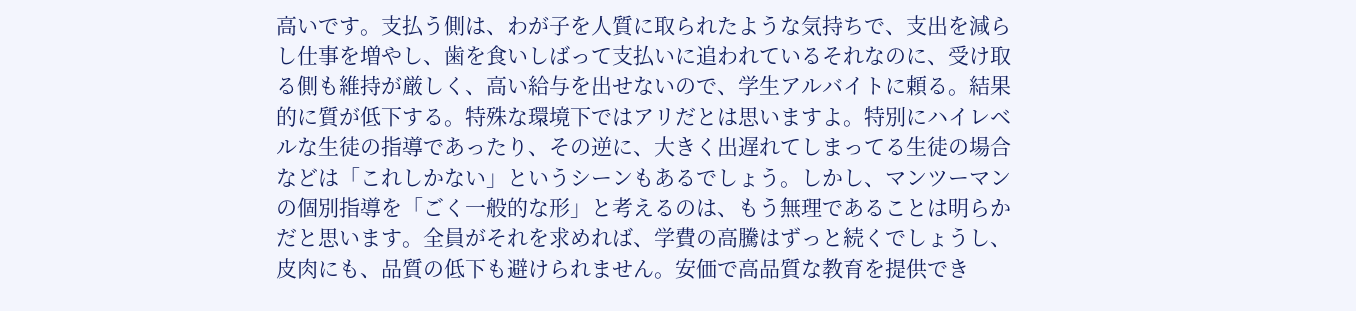高いです。支払う側は、わが子を人質に取られたような気持ちで、支出を減らし仕事を増やし、歯を食いしばって支払いに追われているそれなのに、受け取る側も維持が厳しく、高い給与を出せないので、学生アルバイトに頼る。結果的に質が低下する。特殊な環境下ではアリだとは思いますよ。特別にハイレベルな生徒の指導であったり、その逆に、大きく出遅れてしまってる生徒の場合などは「これしかない」というシーンもあるでしょう。しかし、マンツーマンの個別指導を「ごく一般的な形」と考えるのは、もう無理であることは明らかだと思います。全員がそれを求めれば、学費の高騰はずっと続くでしょうし、皮肉にも、品質の低下も避けられません。安価で高品質な教育を提供でき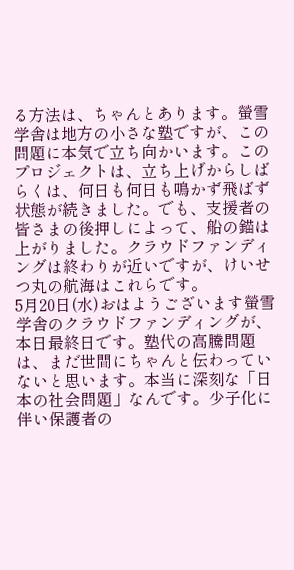る方法は、ちゃんとあります。螢雪学舎は地方の小さな塾ですが、この問題に本気で立ち向かいます。このプロジェクトは、立ち上げからしばらくは、何日も何日も鳴かず飛ばず状態が続きました。でも、支援者の皆さまの後押しによって、船の錨は上がりました。クラウドファンディングは終わりが近いですが、けいせつ丸の航海はこれらです。
5月20日(水)おはようございます螢雪学舎のクラウドファンディングが、本日最終日です。塾代の高騰問題は、まだ世間にちゃんと伝わっていないと思います。本当に深刻な「日本の社会問題」なんです。少子化に伴い保護者の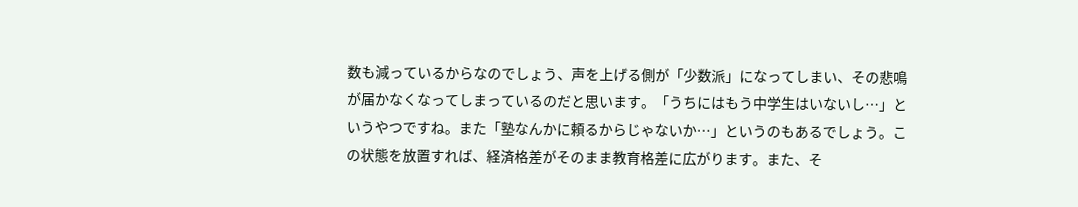数も減っているからなのでしょう、声を上げる側が「少数派」になってしまい、その悲鳴が届かなくなってしまっているのだと思います。「うちにはもう中学生はいないし…」というやつですね。また「塾なんかに頼るからじゃないか…」というのもあるでしょう。この状態を放置すれば、経済格差がそのまま教育格差に広がります。また、そ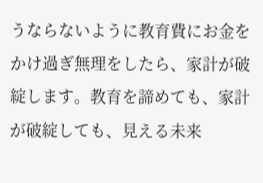うならないように教育費にお金をかけ過ぎ無理をしたら、家計が破綻します。教育を諦めても、家計が破綻しても、見える未来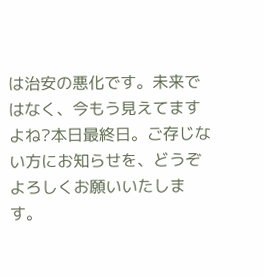は治安の悪化です。未来ではなく、今もう見えてますよね?本日最終日。ご存じない方にお知らせを、どうぞよろしくお願いいたします。